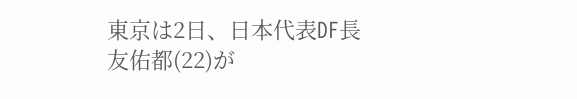東京は2日、日本代表DF長友佑都(22)が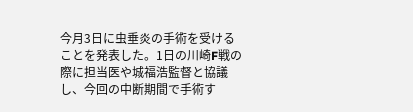今月3日に虫垂炎の手術を受けることを発表した。1日の川崎F戦の際に担当医や城福浩監督と協議し、今回の中断期間で手術す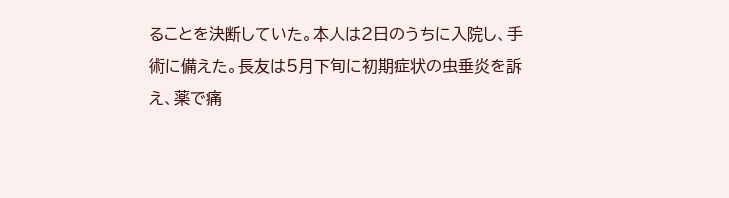ることを決断していた。本人は2日のうちに入院し、手術に備えた。長友は5月下旬に初期症状の虫垂炎を訴え、薬で痛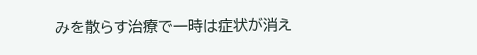みを散らす治療で一時は症状が消え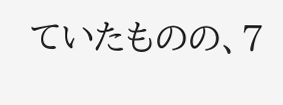ていたものの、7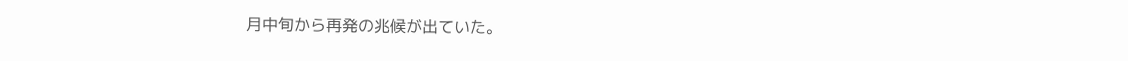月中旬から再発の兆候が出ていた。